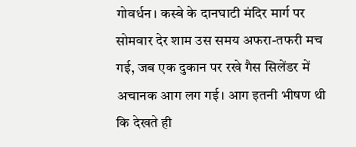गोवर्धन। कस्बे के दानघाटी मंदिर मार्ग पर सोमवार देर शाम उस समय अफरा-तफरी मच गई, जब एक दुकान पर रखे गैस सिलेंडर में अचानक आग लग गई। आग इतनी भीषण थी कि देखते ही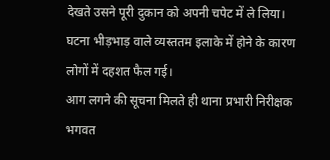देखते उसने पूरी दुकान को अपनी चपेट में ले लिया। घटना भीड़भाड़ वाले व्यस्ततम इलाके में होने के कारण लोगों में दहशत फैल गई।
आग लगने की सूचना मिलते ही थाना प्रभारी निरीक्षक भगवत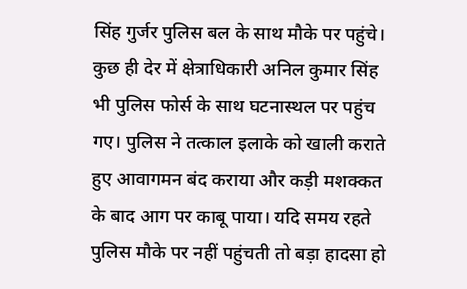सिंह गुर्जर पुलिस बल के साथ मौके पर पहुंचे। कुछ ही देर में क्षेत्राधिकारी अनिल कुमार सिंह भी पुलिस फोर्स के साथ घटनास्थल पर पहुंच गए। पुलिस ने तत्काल इलाके को खाली कराते हुए आवागमन बंद कराया और कड़ी मशक्कत के बाद आग पर काबू पाया। यदि समय रहते पुलिस मौके पर नहीं पहुंचती तो बड़ा हादसा हो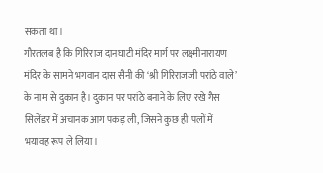सकता था।
गौरतलब है कि गिरिराज दानघाटी मंदिर मार्ग पर लक्ष्मीनारायण मंदिर के सामने भगवान दास सैनी की ‘श्री गिरिराजजी परांठे वाले’ के नाम से दुकान है। दुकान पर परांठे बनाने के लिए रखे गैस सिलेंडर में अचानक आग पकड़ ली, जिसने कुछ ही पलों में भयावह रूप ले लिया।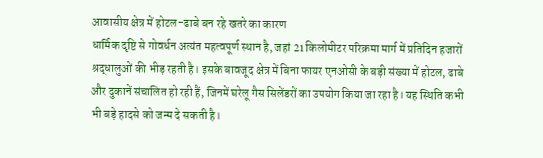आवासीय क्षेत्र में होटल-ढाबे बन रहे खतरे का कारण
धार्मिक दृष्टि से गोवर्धन अत्यंत महत्वपूर्ण स्थान है, जहां 21 किलोमीटर परिक्रमा मार्ग में प्रतिदिन हजारों श्रद्धालुओं की भीड़ रहती है। इसके बावजूद क्षेत्र में बिना फायर एनओसी के बड़ी संख्या में होटल, ढाबे और दुकानें संचालित हो रही हैं, जिनमें घरेलू गैस सिलेंडरों का उपयोग किया जा रहा है। यह स्थिति कभी भी बड़े हादसे को जन्म दे सकती है।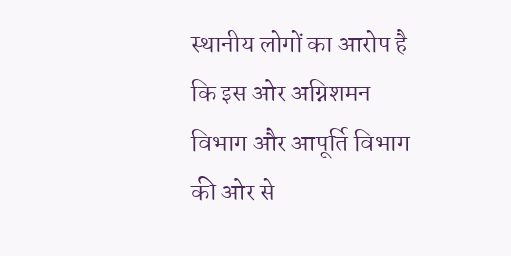स्थानीय लोगों का आरोप है कि इस ओर अग्निशमन विभाग और आपूर्ति विभाग की ओर से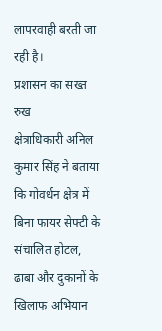लापरवाही बरती जा रही है।
प्रशासन का सख्त रुख
क्षेत्राधिकारी अनिल कुमार सिंह ने बताया कि गोवर्धन क्षेत्र में बिना फायर सेफ्टी के संचालित होटल, ढाबा और दुकानों के खिलाफ अभियान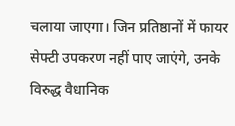चलाया जाएगा। जिन प्रतिष्ठानों में फायर सेफ्टी उपकरण नहीं पाए जाएंगे, उनके विरुद्ध वैधानिक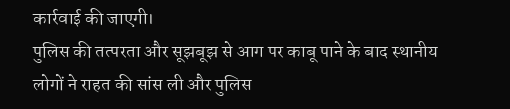कार्रवाई की जाएगी।
पुलिस की तत्परता और सूझबूझ से आग पर काबू पाने के बाद स्थानीय लोगों ने राहत की सांस ली और पुलिस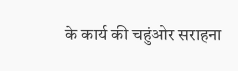के कार्य की चहुंओर सराहना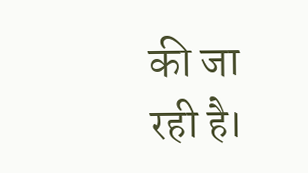की जा रही है।